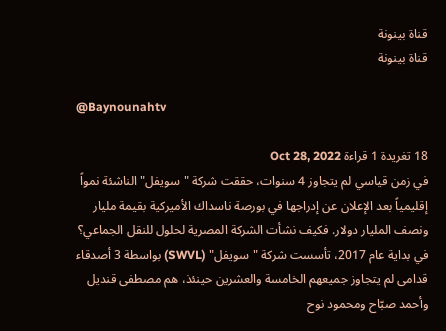قناة بينونة
قناة بينونة

@Baynounahtv

18 تغريدة 1 قراءة Oct 28, 2022
في زمن قياسي لم يتجاوز 4 سنوات، حققت شركة "سويفل" الناشئة نمواً إقليمياً بعد الإعلان عن إدراجها في بورصة ناسداك الأميركية بقيمة مليار ونصف المليار دولار. فكيف نشأت الشركة المصرية لحلول للنقل الجماعي؟
في بداية عام 2017، تأسست شركة "سويفل" (SWVL) بواسطة 3 أصدقاء قدامى لم يتجاوز جميعهم الخامسة والعشرين حينئذ، هم مصطفى قنديل وأحمد صبّاح ومحمود نوح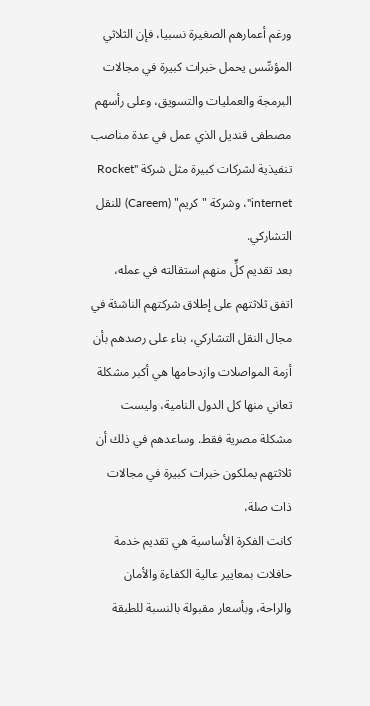ورغم أعمارهم الصغيرة نسبيا، فإن الثلاثي المؤسِّس يحمل خبرات كبيرة في مجالات البرمجة والعمليات والتسويق، وعلى رأسهم مصطفى قنديل الذي عمل في عدة مناصب تنفيذية لشركات كبيرة مثل شركة "Rocket internet"، وشركة "كريم" (Careem) للنقل التشاركي.
بعد تقديم كلٍّ منهم استقالته في عمله، اتفق ثلاثتهم على إطلاق شركتهم الناشئة في مجال النقل التشاركي، بناء على رصدهم بأن أزمة المواصلات وازدحامها هي أكبر مشكلة تعاني منها كل الدول النامية، وليست مشكلة مصرية فقط. وساعدهم في ذلك أن ثلاثتهم يملكون خبرات كبيرة في مجالات ذات صلة،
كانت الفكرة الأساسية هي تقديم خدمة حافلات بمعايير عالية الكفاءة والأمان والراحة، وبأسعار مقبولة بالنسبة للطبقة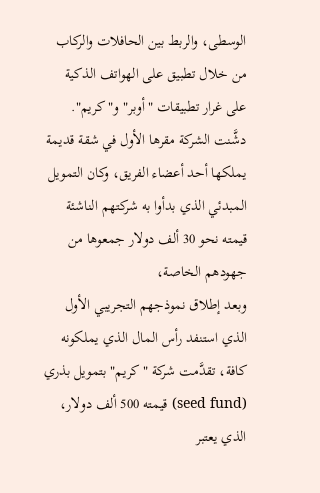الوسطى، والربط بين الحافلات والركاب من خلال تطبيق على الهواتف الذكية على غرار تطبيقات "أوبر" و"كريم".
دشَّنت الشركة مقرها الأول في شقة قديمة يملكها أحد أعضاء الفريق، وكان التمويل المبدئي الذي بدأوا به شركتهم الناشئة قيمته نحو 30 ألف دولار جمعوها من جهودهم الخاصة،
وبعد إطلاق نموذجهم التجريبي الأول الذي استنفد رأس المال الذي يملكونه كافة، تقدَّمت شركة "كريم" بتمويل بذري (seed fund) قيمته 500 ألف دولار، الذي يعتبر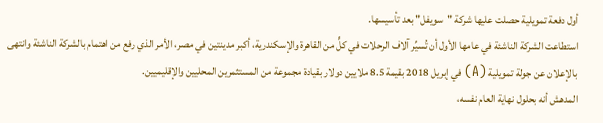أول دفعة تمويلية حصلت عليها شركة "سويفل" بعد تأسيسها.
استطاعت الشركة الناشئة في عامها الأول أن تُسيِّر آلاف الرحلات في كلٍّ من القاهرة والإسكندرية، أكبر مدينتين في مصر، الأمر الذي رفع من اهتمام بالشركة الناشئة وانتهى بالإعلان عن جولة تمويلية (A) في إبريل 2018 بقيمة 8.5 ملايين دولار بقيادة مجموعة من المستثمرين المحليين والإقليميين.
المدهش أنه بحلول نهاية العام نفسه،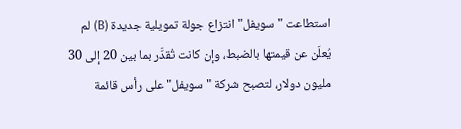استطاعت "سويفل" انتزاع جولة تمويلية جديدة (B) لم يُعلَن عن قيمتها بالضبط، وإن كانت تُقدَّر بما بين 20 إلى 30 مليون دولار، لتصبح شركة "سويفل" على رأس قائمة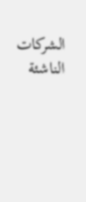الشركات الناشئة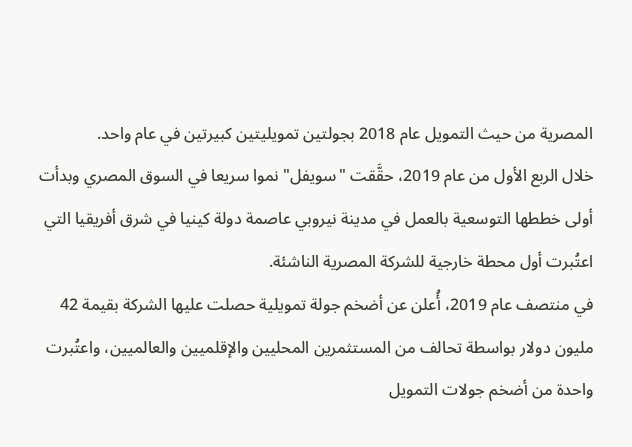المصرية من حيث التمويل عام 2018 بجولتين تمويليتين كبيرتين في عام واحد.
خلال الربع الأول من عام 2019، حقَّقت "سويفل" نموا سريعا في السوق المصري وبدأت أولى خططها التوسعية بالعمل في مدينة نيروبي عاصمة دولة كينيا في شرق أفريقيا التي اعتُبرت أول محطة خارجية للشركة المصرية الناشئة.
في منتصف عام 2019، أُعلن عن أضخم جولة تمويلية حصلت عليها الشركة بقيمة 42 مليون دولار بواسطة تحالف من المستثمرين المحليين والإقلميين والعالميين، واعتُبرت واحدة من أضخم جولات التمويل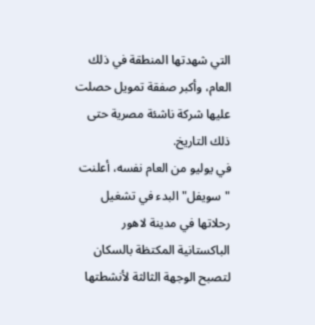التي شهدتها المنطقة في ذلك العام، وأكبر صفقة تمويل حصلت عليها شركة ناشئة مصرية حتى ذلك التاريخ.
في يوليو من العام نفسه، أعلنت "سويفل" البدء في تشغيل رحلاتها في مدينة لاهور الباكستانية المكتظة بالسكان لتصبح الوجهة الثالثة لأنشطتها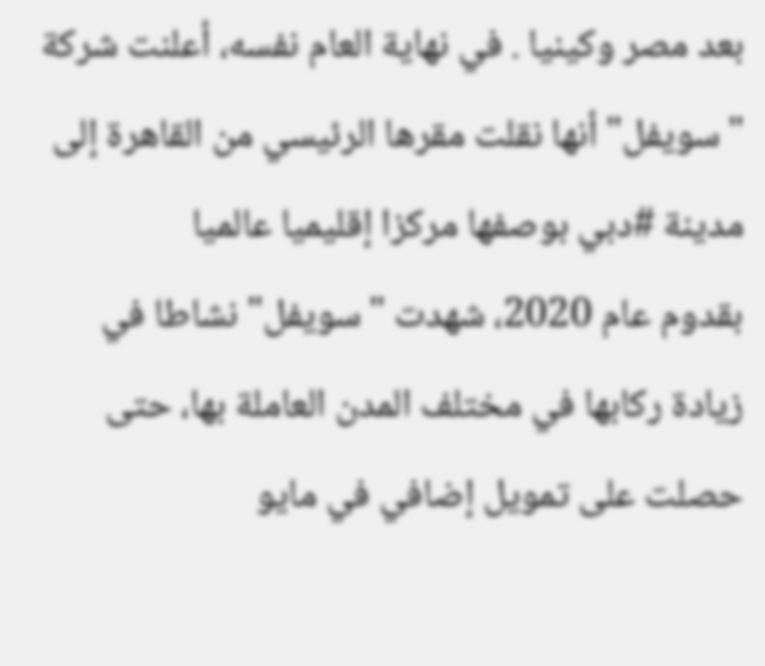بعد مصر وكينيا . في نهاية العام نفسه، أعلنت شركة "سويفل" أنها نقلت مقرها الرئيسي من القاهرة إلى مدينة #دبي بوصفها مركزا إقليميا عالميا
بقدوم عام 2020، شهدت "سويفل" نشاطا في زيادة ركابها في مختلف المدن العاملة بها، حتى حصلت على تمويل إضافي في مايو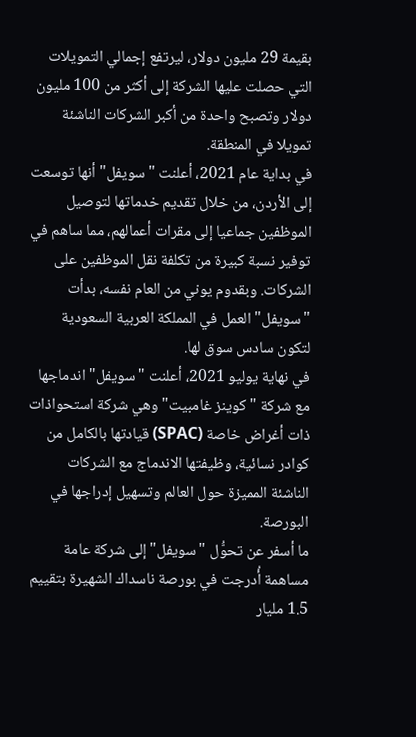بقيمة 29 مليون دولار، ليرتفع إجمالي التمويلات التي حصلت عليها الشركة إلى أكثر من 100 مليون دولار وتصبح واحدة من أكبر الشركات الناشئة تمويلا في المنطقة.
في بداية عام 2021، أعلنت "سويفل" أنها توسعت إلى الأردن، من خلال تقديم خدماتها لتوصيل الموظفين جماعيا إلى مقرات أعمالهم، مما ساهم في توفير نسبة كبيرة من تكلفة نقل الموظفين على الشركات. وبقدوم يوني من العام نفسه، بدأت "سويفل" العمل في المملكة العربية السعودية لتكون سادس سوق لها.
في نهاية يوليو 2021، أعلنت "سويفل" اندماجها مع شركة "كوينز غامبيت" وهي شركة استحواذات ذات أغراض خاصة (SPAC) قيادتها بالكامل من كوادر نسائية، وظيفتها الاندماج مع الشركات الناشئة المميزة حول العالم وتسهيل إدراجها في البورصة.
ما أسفر عن تحوُّل "سويفل" إلى شركة عامة مساهمة أُدرجت في بورصة ناسداك الشهيرة بتقييم 1.5 مليار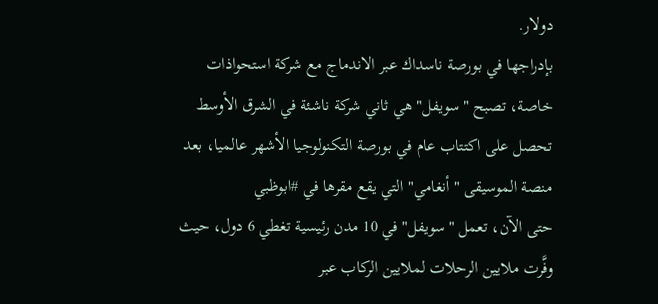دولار.
بإدراجها في بورصة ناسداك عبر الاندماج مع شركة استحواذات خاصة، تصبح "سويفل" هي ثاني شركة ناشئة في الشرق الأوسط تحصل على اكتتاب عام في بورصة التكنولوجيا الأشهر عالميا، بعد منصة الموسيقى "أنغامي" التي يقع مقرها في #ابوظبي
حتى الآن، تعمل "سويفل" في 10 مدن رئيسية تغطي 6 دول، حيث وفَّرت ملايين الرحلات لملايين الركاب عبر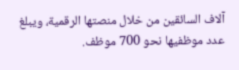آلاف السائقين من خلال منصتها الرقمية، ويبلغ عدد موظفيها نحو 700 موظف.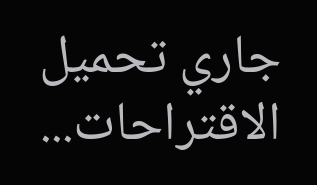جاري تحميل الاقتراحات...